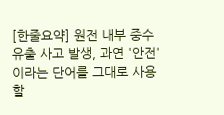[한줄요약] 원전 내부 중수 유출 사고 발생, 과연 '안전'이라는 단어를 그대로 사용할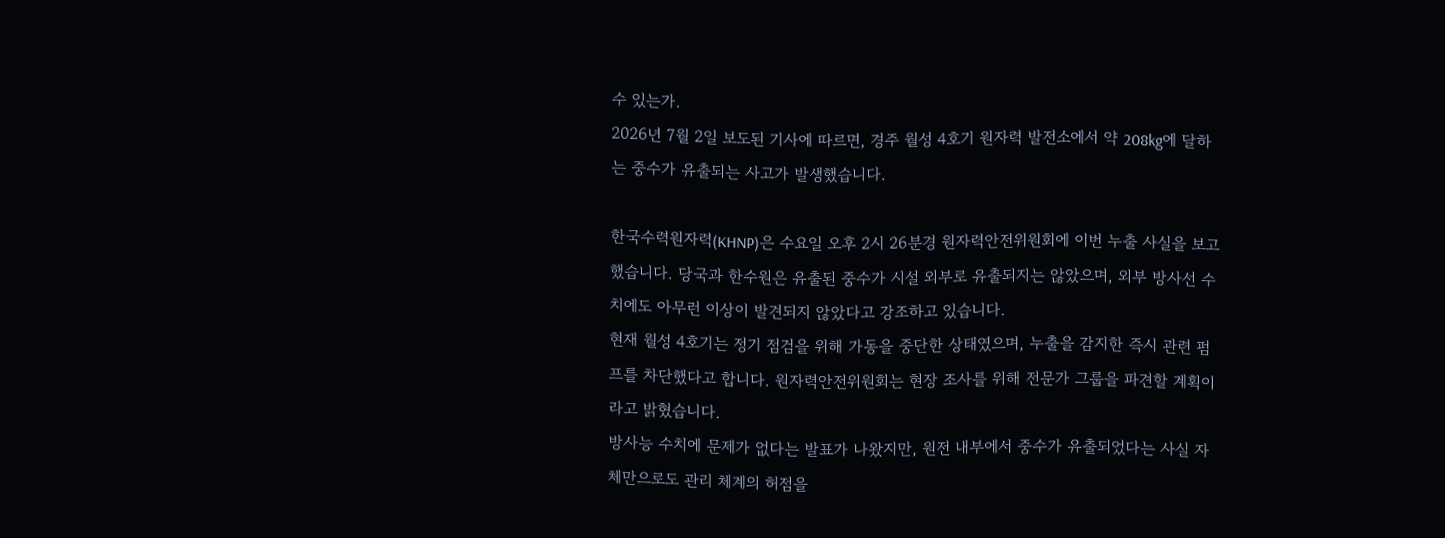수 있는가.
2026년 7월 2일 보도된 기사에 따르면, 경주 월성 4호기 원자력 발전소에서 약 208kg에 달하는 중수가 유출되는 사고가 발생했습니다.

한국수력원자력(KHNP)은 수요일 오후 2시 26분경 원자력안전위원회에 이번 누출 사실을 보고했습니다. 당국과 한수원은 유출된 중수가 시설 외부로 유출되지는 않았으며, 외부 방사선 수치에도 아무런 이상이 발견되지 않았다고 강조하고 있습니다.
현재 월성 4호기는 정기 점검을 위해 가동을 중단한 상태였으며, 누출을 감지한 즉시 관련 펌프를 차단했다고 합니다. 원자력안전위원회는 현장 조사를 위해 전문가 그룹을 파견할 계획이라고 밝혔습니다.
방사능 수치에 문제가 없다는 발표가 나왔지만, 원전 내부에서 중수가 유출되었다는 사실 자체만으로도 관리 체계의 허점을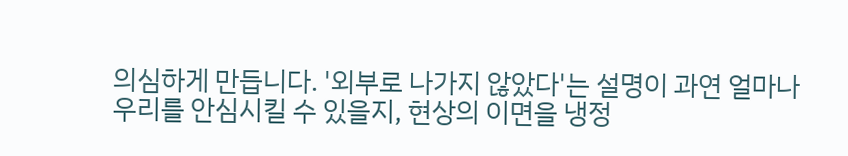의심하게 만듭니다. '외부로 나가지 않았다'는 설명이 과연 얼마나 우리를 안심시킬 수 있을지, 현상의 이면을 냉정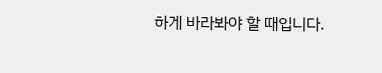하게 바라봐야 할 때입니다.